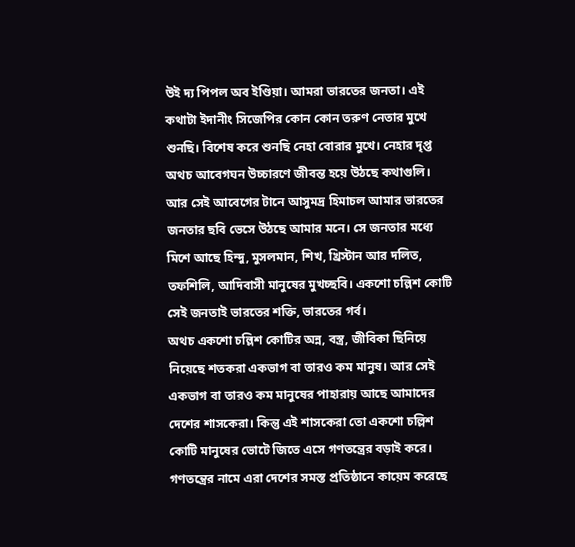উই দ্য পিপল অব ইণ্ডিয়া। আমরা ভারতের জনতা। এই কথাটা ইদানীং সিজেপির কোন কোন তরুণ নেতার মুখে শুনছি। বিশেষ করে শুনছি নেহা বোরার মুখে। নেহার দৃপ্ত অথচ আবেগঘন উচ্চারণে জীবন্ত হয়ে উঠছে কথাগুলি। আর সেই আবেগের টানে আসুমদ্র হিমাচল আমার ভারতের জনতার ছবি ভেসে উঠছে আমার মনে। সে জনতার মধ্যে মিশে আছে হিন্দু, মুসলমান, শিখ, খ্রিস্টান আর দলিত, তফশিলি, আদিবাসী মানুষের মুখচ্ছবি। একশো চল্লিশ কোটি সেই জনতাই ভারতের শক্তি, ভারতের গর্ব।
অথচ একশো চল্লিশ কোটির অন্ন, বস্ত্র, জীবিকা ছিনিয়ে নিয়েছে শতকরা একভাগ বা তারও কম মানুষ। আর সেই একভাগ বা তারও কম মানুষের পাহারায় আছে আমাদের দেশের শাসকেরা। কিন্তু এই শাসকেরা তো একশো চল্লিশ কোটি মানুষের ভোটে জিতে এসে গণতন্ত্রের বড়াই করে। গণতন্ত্রের নামে এরা দেশের সমস্ত প্রতিষ্ঠানে কায়েম করেছে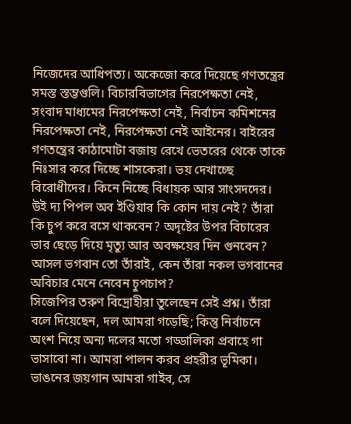নিজেদের আধিপত্য। অকেজো করে দিয়েছে গণতন্ত্রের সমস্ত স্তম্ভগুলি। বিচারবিভাগের নিরপেক্ষতা নেই, সংবাদ মাধ্যমের নিরপেক্ষতা নেই, নির্বাচন কমিশনের নিরপেক্ষতা নেই, নিরপেক্ষতা নেই আইনের। বাইরের গণতন্ত্রের কাঠামোটা বজায় রেখে ভেতরের থেকে তাকে নিঃসার করে দিচ্ছে শাসকেরা। ভয় দেখাচ্ছে বিরোধীদের। কিনে নিচ্ছে বিধায়ক আর সাংসদদের।
উই দ্য পিপল অব ইণ্ডিয়ার কি কোন দায় নেই? তাঁরা কি চুপ করে বসে থাকবেন? অদৃষ্টের উপর বিচারের ভার ছেড়ে দিয়ে মৃত্যু আর অবক্ষয়ের দিন গুনবেন? আসল ভগবান তো তাঁরাই, কেন তাঁরা নকল ভগবানের অবিচার মেনে নেবেন চুপচাপ?
সিজেপির তরুণ বিদ্রোহীরা তুলেছেন সেই প্রশ্ন। তাঁরা বলে দিয়েছেন, দল আমরা গড়েছি; কিন্তু নির্বাচনে অংশ নিয়ে অন্য দলের মতো গড্ডালিকা প্রবাহে গা ভাসাবো না। আমরা পালন করব প্রহরীর ভূমিকা। ভাঙনের জয়গান আমরা গাইব, সে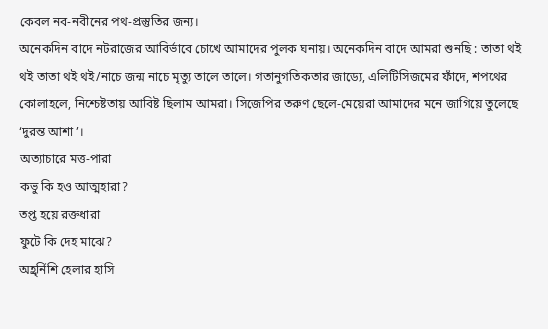কেবল নব-নবীনের পথ-প্রস্তুতির জন্য।
অনেকদিন বাদে নটরাজের আবির্ভাবে চোখে আমাদের পুলক ঘনায়। অনেকদিন বাদে আমরা শুনছি : তাতা থই থই তাতা থই থই/নাচে জন্ম নাচে মৃত্যু তালে তালে। গতানুগতিকতার জাড্যে, এলিটিসিজমের ফাঁদে, শপথের কোলাহলে, নিশ্চেষ্টতায় আবিষ্ট ছিলাম আমরা। সিজেপির তরুণ ছেলে-মেয়েরা আমাদের মনে জাগিয়ে তুলেছে ‘দুরন্ত আশা’।
অত্যাচারে মত্ত-পারা
কভু কি হও আত্মহারা?
তপ্ত হয়ে রক্তধারা
ফুটে কি দেহ মাঝে?
অ্র্হর্নিশি হেলার হাসি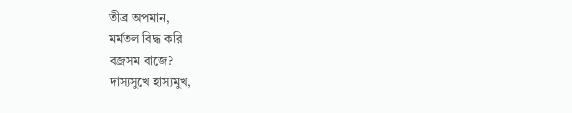তীব্র অপমান,
মর্মতল বিদ্ধ করি
বজ্রসম বাজে?
দাস্যসুখে হাস্যমুখ,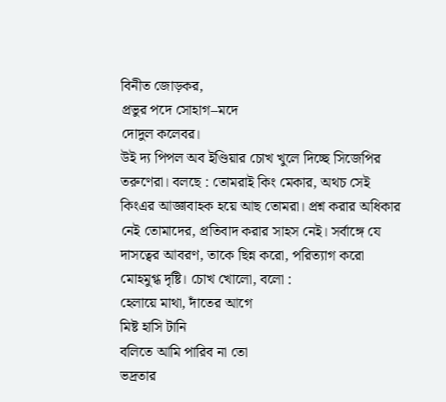বিনীত জোড়কর,
প্রভুর পদে সোহাগ–মদে
দোদুল কলেবর।
উই দ্য পিপল অব ইণ্ডিয়ার চোখ খুলে দিচ্ছে সিজেপির তরুণেরা। বলছে : তোমরাই কিং মেকার, অথচ সেই কিংএর আজ্ঞাবাহক হয়ে আছ তোমরা। প্রশ্ন করার অধিকার নেই তোমাদের, প্রতিবাদ করার সাহস নেই। সর্বাঙ্গে যে দাসত্বের আবরণ, তাকে ছিন্ন করো, পরিত্যাগ করো মোহমুগ্ধ দৃষ্টি। চোখ খোলো, বলো :
হেলায়ে মাথা, দাঁতের আগে
মিষ্ট হাসি টানি
বলিতে আমি পারিব না তো
ভদ্রতার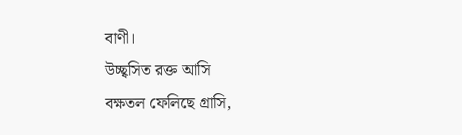বাণী।
উচ্ছ্বসিত রক্ত আসি
বক্ষতল ফেলিছে গ্রাসি,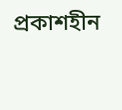প্রকাশহীন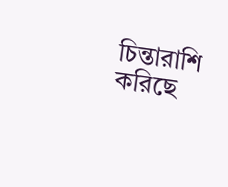চিন্তারাশি
করিছে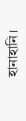হানাহানি।